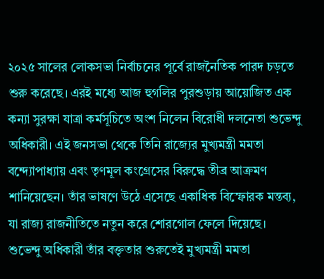২০২৫ সালের লোকসভা নির্বাচনের পূর্বে রাজনৈতিক পারদ চড়তে শুরু করেছে। এরই মধ্যে আজ হুগলির পুরশুড়ায় আয়োজিত এক কন্যা সুরক্ষা যাত্রা কর্মসূচিতে অংশ নিলেন বিরোধী দলনেতা শুভেন্দু অধিকারী। এই জনসভা থেকে তিনি রাজ্যের মুখ্যমন্ত্রী মমতা বন্দ্যোপাধ্যায় এবং তৃণমূল কংগ্রেসের বিরুদ্ধে তীব্র আক্রমণ শানিয়েছেন। তাঁর ভাষণে উঠে এসেছে একাধিক বিস্ফোরক মন্তব্য, যা রাজ্য রাজনীতিতে নতুন করে শোরগোল ফেলে দিয়েছে।
শুভেন্দু অধিকারী তাঁর বক্তৃতার শুরুতেই মুখ্যমন্ত্রী মমতা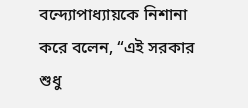বন্দ্যোপাধ্যায়কে নিশানা করে বলেন, “এই সরকার শুধু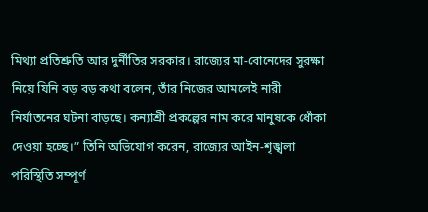মিথ্যা প্রতিশ্রুতি আর দুর্নীতির সরকার। রাজ্যের মা-বোনেদের সুরক্ষা নিয়ে যিনি বড় বড় কথা বলেন, তাঁর নিজের আমলেই নারী নির্যাতনের ঘটনা বাড়ছে। কন্যাশ্রী প্রকল্পের নাম করে মানুষকে ধোঁকা দেওয়া হচ্ছে।” তিনি অভিযোগ করেন, রাজ্যের আইন-শৃঙ্খলা পরিস্থিতি সম্পূর্ণ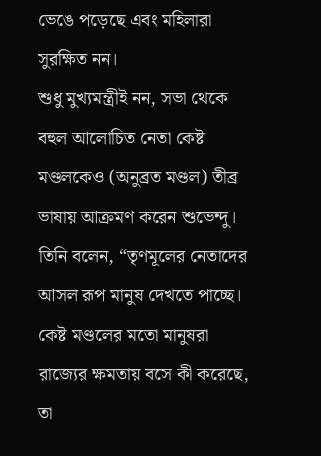ভেঙে পড়েছে এবং মহিলারা সুরক্ষিত নন।
শুধু মুখ্যমন্ত্রীই নন, সভা থেকে বহুল আলোচিত নেতা কেষ্ট মণ্ডলকেও (অনুব্রত মণ্ডল) তীব্র ভাষায় আক্রমণ করেন শুভেন্দু। তিনি বলেন, “তৃণমূলের নেতাদের আসল রূপ মানুষ দেখতে পাচ্ছে। কেষ্ট মণ্ডলের মতো মানুষরা রাজ্যের ক্ষমতায় বসে কী করেছে, তা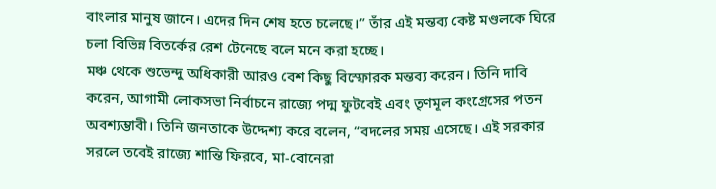বাংলার মানুষ জানে। এদের দিন শেষ হতে চলেছে।” তাঁর এই মন্তব্য কেষ্ট মণ্ডলকে ঘিরে চলা বিভিন্ন বিতর্কের রেশ টেনেছে বলে মনে করা হচ্ছে।
মঞ্চ থেকে শুভেন্দু অধিকারী আরও বেশ কিছু বিস্ফোরক মন্তব্য করেন। তিনি দাবি করেন, আগামী লোকসভা নির্বাচনে রাজ্যে পদ্ম ফুটবেই এবং তৃণমূল কংগ্রেসের পতন অবশ্যম্ভাবী। তিনি জনতাকে উদ্দেশ্য করে বলেন, “বদলের সময় এসেছে। এই সরকার সরলে তবেই রাজ্যে শান্তি ফিরবে, মা-বোনেরা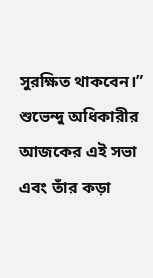সুরক্ষিত থাকবেন।”
শুভেন্দু অধিকারীর আজকের এই সভা এবং তাঁর কড়া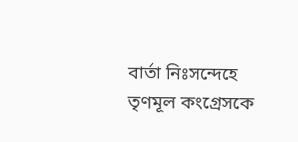বার্তা নিঃসন্দেহে তৃণমূল কংগ্রেসকে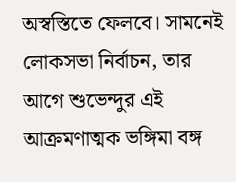অস্বস্তিতে ফেলবে। সামনেই লোকসভা নির্বাচন, তার আগে শুভেন্দুর এই আক্রমণাত্মক ভঙ্গিমা বঙ্গ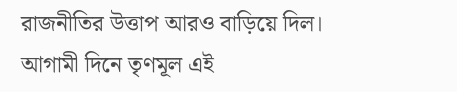রাজনীতির উত্তাপ আরও বাড়িয়ে দিল। আগামী দিনে তৃণমূল এই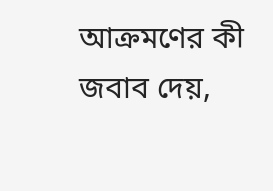আক্রমণের কী জবাব দেয়,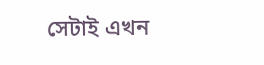সেটাই এখন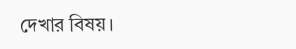দেখার বিষয়।